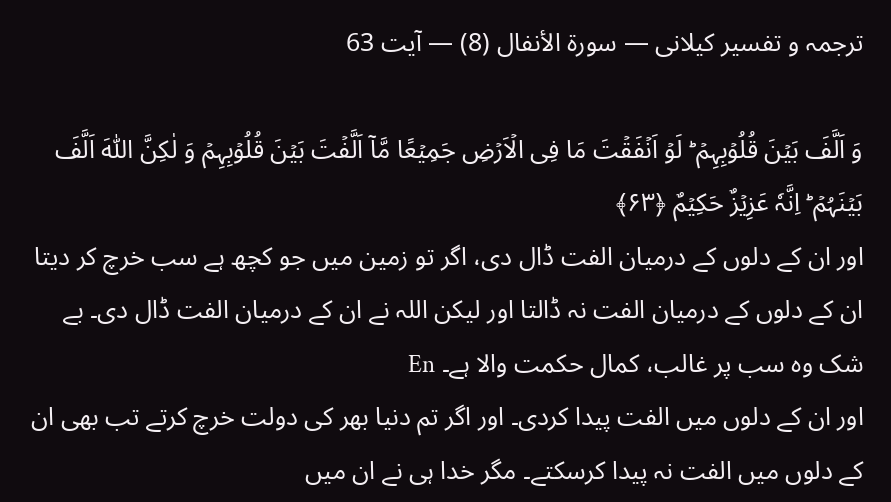ترجمہ و تفسیر کیلانی — سورۃ الأنفال (8) — آیت 63

وَ اَلَّفَ بَیۡنَ قُلُوۡبِہِمۡ ؕ لَوۡ اَنۡفَقۡتَ مَا فِی الۡاَرۡضِ جَمِیۡعًا مَّاۤ اَلَّفۡتَ بَیۡنَ قُلُوۡبِہِمۡ وَ لٰکِنَّ اللّٰہَ اَلَّفَ بَیۡنَہُمۡ ؕ اِنَّہٗ عَزِیۡزٌ حَکِیۡمٌ ﴿۶۳﴾
اور ان کے دلوں کے درمیان الفت ڈال دی، اگر تو زمین میں جو کچھ ہے سب خرچ کر دیتا ان کے دلوں کے درمیان الفت نہ ڈالتا اور لیکن اللہ نے ان کے درمیان الفت ڈال دی۔ بے شک وہ سب پر غالب، کمال حکمت والا ہے۔ En
اور ان کے دلوں میں الفت پیدا کردی۔ اور اگر تم دنیا بھر کی دولت خرچ کرتے تب بھی ان کے دلوں میں الفت نہ پیدا کرسکتے۔ مگر خدا ہی نے ان میں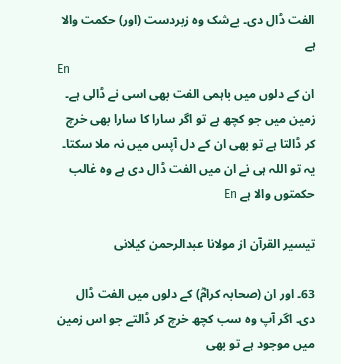الفت ڈال دی۔ بےشک وہ زبردست (اور) حکمت والا ہے
En
ان کے دلوں میں باہمی الفت بھی اسی نے ڈالی ہے۔ زمین میں جو کچھ ہے تو اگر سارا کا سارا بھی خرچ کر ڈالتا ہے تو بھی ان کے دل آپس میں نہ ملا سکتا۔ یہ تو اللہ ہی نے ان میں الفت ڈال دی ہے وه غالب حکمتوں والا ہے En

تيسير القرآن از مولانا عبدالرحمن کیلانی

63۔ اور ان (صحابہ کرامؓ) کے دلوں میں الفت ڈال دی۔ اگر آپ وہ سب کچھ خرچ کر ڈالتے جو اس زمین میں موجود ہے تو بھی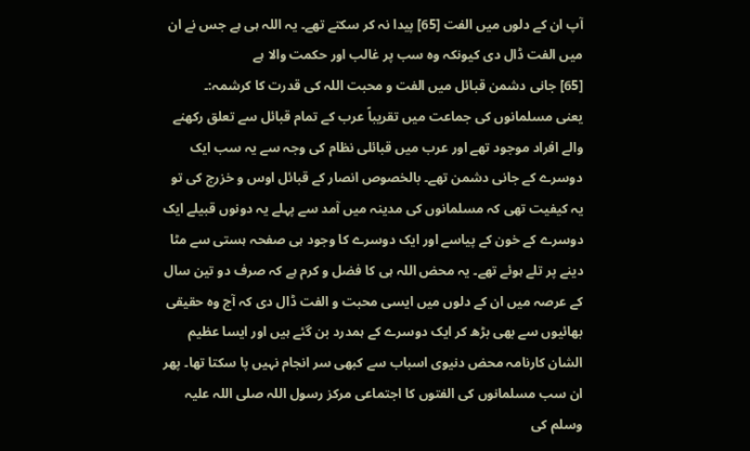آپ ان کے دلوں میں الفت [65] پیدا نہ کر سکتے تھے۔ یہ اللہ ہی ہے جس نے ان میں الفت ڈال دی کیونکہ وہ سب پر غالب اور حکمت والا ہے
[65] جانی دشمن قبائل میں الفت و محبت اللہ کی قدرت کا کرشمہ:۔
یعنی مسلمانوں کی جماعت میں تقریباً عرب کے تمام قبائل سے تعلق رکھنے والے افراد موجود تھے اور عرب میں قبائلی نظام کی وجہ سے یہ سب ایک دوسرے کے جانی دشمن تھے۔ بالخصوص انصار کے قبائل اوس و خزرج کی تو یہ کیفیت تھی کہ مسلمانوں کی مدینہ میں آمد سے پہلے یہ دونوں قبیلے ایک دوسرے کے خون کے پیاسے اور ایک دوسرے کا وجود ہی صفحہ ہستی سے مٹا دینے پر تلے ہوئے تھے۔ یہ محض اللہ ہی کا فضل و کرم ہے کہ صرف دو تین سال کے عرصہ میں ان کے دلوں میں ایسی محبت و الفت ڈال دی کہ آج وہ حقیقی بھائیوں سے بھی بڑھ کر ایک دوسرے کے ہمدرد بن گئے ہیں اور ایسا عظیم الشان کارنامہ محض دنیوی اسباب سے کبھی سر انجام نہیں پا سکتا تھا۔ پھر ان سب مسلمانوں کی الفتوں کا اجتماعی مرکز رسول اللہ صلی اللہ علیہ وسلم کی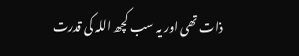ذات تھی اور یہ سب کچھ اللہ کی قدرت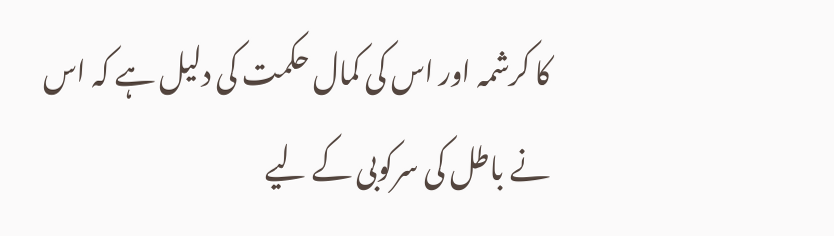کا کرشمہ اور اس کی کمال حکمت کی دلیل ہے کہ اس نے باطل کی سرکوبی کے لیے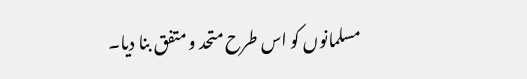مسلمانوں کو اس طرح متحد و متفق بنا دیا۔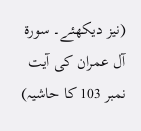(نیز دیکھئے۔ سورۃ آل عمران کی آیت نمبر 103 کا حاشیہ)